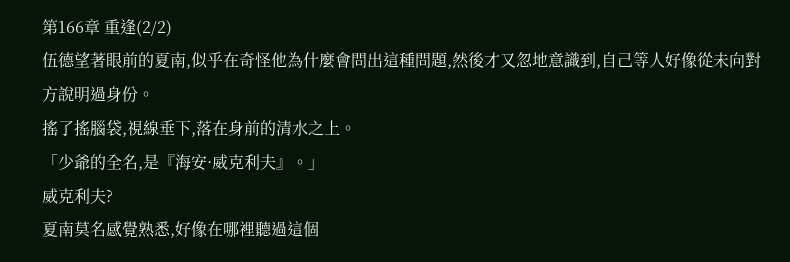第166章 重逢(2/2)
伍德望著眼前的夏南,似乎在奇怪他為什麼會問出這種問題,然後才又忽地意識到,自己等人好像從未向對方說明過身份。
搖了搖腦袋,視線垂下,落在身前的清水之上。
「少爺的全名,是『海安·威克利夫』。」
威克利夫?
夏南莫名感覺熟悉,好像在哪裡聽過這個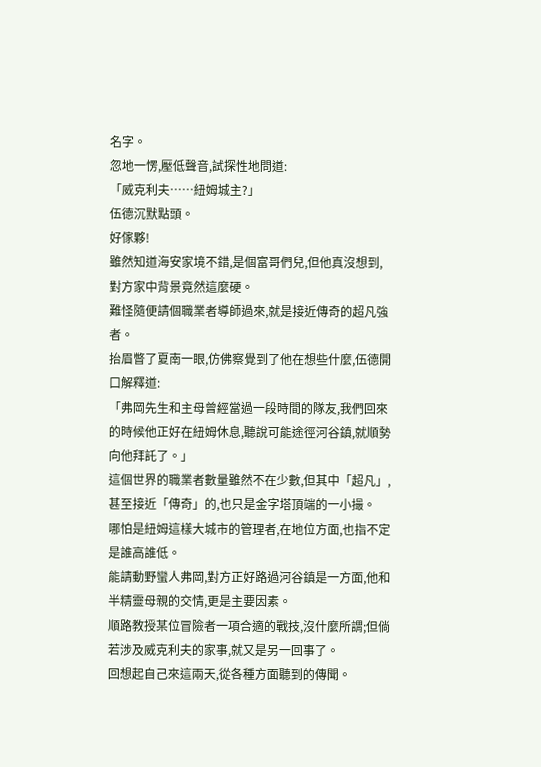名字。
忽地一愣,壓低聲音,試探性地問道:
「威克利夫……紐姆城主?」
伍德沉默點頭。
好傢夥!
雖然知道海安家境不錯,是個富哥們兒,但他真沒想到,對方家中背景竟然這麼硬。
難怪隨便請個職業者導師過來,就是接近傳奇的超凡強者。
抬眉瞥了夏南一眼,仿佛察覺到了他在想些什麼,伍德開口解釋道:
「弗岡先生和主母曾經當過一段時間的隊友,我們回來的時候他正好在紐姆休息,聽說可能途徑河谷鎮,就順勢向他拜託了。」
這個世界的職業者數量雖然不在少數,但其中「超凡」,甚至接近「傳奇」的,也只是金字塔頂端的一小撮。
哪怕是紐姆這樣大城市的管理者,在地位方面,也指不定是誰高誰低。
能請動野蠻人弗岡,對方正好路過河谷鎮是一方面,他和半精靈母親的交情,更是主要因素。
順路教授某位冒險者一項合適的戰技,沒什麼所謂;但倘若涉及威克利夫的家事,就又是另一回事了。
回想起自己來這兩天,從各種方面聽到的傳聞。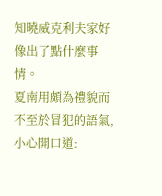知曉威克利夫家好像出了點什麼事情。
夏南用頗為禮貌而不至於冒犯的語氣,小心開口道: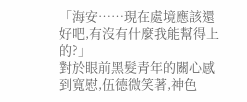「海安……現在處境應該還好吧,有沒有什麼我能幫得上的?」
對於眼前黑髮青年的關心感到寬慰,伍德微笑著,神色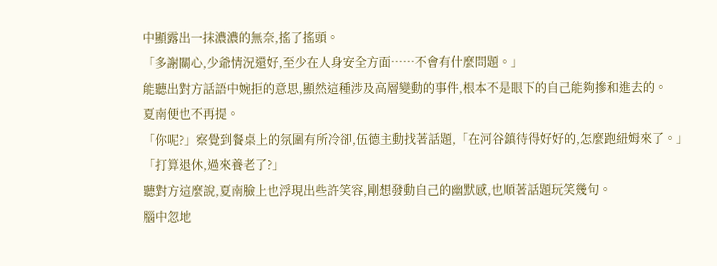中顯露出一抹濃濃的無奈,搖了搖頭。
「多謝關心,少爺情況還好,至少在人身安全方面……不會有什麼問題。」
能聽出對方話語中婉拒的意思,顯然這種涉及高層變動的事件,根本不是眼下的自己能夠摻和進去的。
夏南便也不再提。
「你呢?」察覺到餐桌上的氛圍有所冷卻,伍德主動找著話題,「在河谷鎮待得好好的,怎麼跑紐姆來了。」
「打算退休,過來養老了?」
聽對方這麼說,夏南臉上也浮現出些許笑容,剛想發動自己的幽默感,也順著話題玩笑幾句。
腦中忽地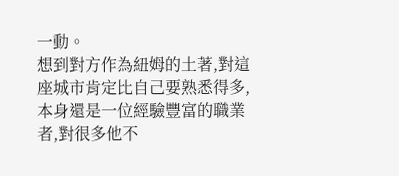一動。
想到對方作為紐姆的土著,對這座城市肯定比自己要熟悉得多,本身還是一位經驗豐富的職業者,對很多他不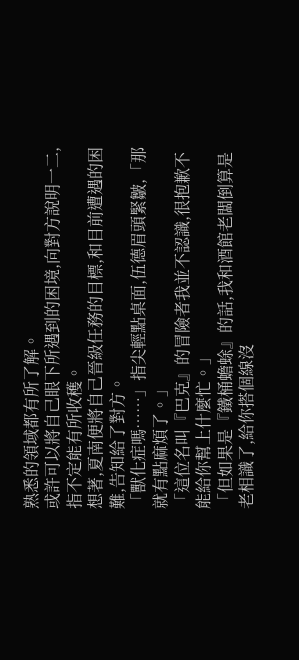熟悉的領域都有所了解。
或許可以將自己眼下所遇到的困境,向對方說明一二,指不定能有所收穫。
想著,夏南便將自己晉級任務的目標,和目前遭遇的困難,告知給了對方。
「獸化症嗎……」指尖輕點桌面,伍德眉頭緊皺,「那就有點麻煩了。」
「這位名叫『巴克』的冒險者我並不認識,很抱歉不能給你幫上什麼忙。」
「但如果是『鐵桶蟾蜍』的話,我和酒館老闆倒算是老相識了,給你搭個線沒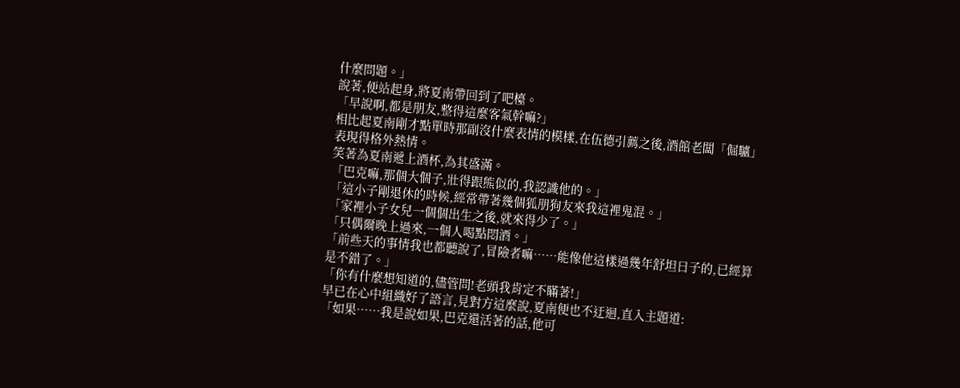什麼問題。」
說著,便站起身,將夏南帶回到了吧檯。
「早說啊,都是朋友,整得這麼客氣幹嘛?」
相比起夏南剛才點單時那副沒什麼表情的模樣,在伍德引薦之後,酒館老闆「倔驢」表現得格外熱情。
笑著為夏南遞上酒杯,為其盛滿。
「巴克嘛,那個大個子,壯得跟熊似的,我認識他的。」
「這小子剛退休的時候,經常帶著幾個狐朋狗友來我這裡鬼混。」
「家裡小子女兒一個個出生之後,就來得少了。」
「只偶爾晚上過來,一個人喝點悶酒。」
「前些天的事情我也都聽說了,冒險者嘛……能像他這樣過幾年舒坦日子的,已經算是不錯了。」
「你有什麼想知道的,儘管問!老頭我肯定不瞞著!」
早已在心中組織好了語言,見對方這麼說,夏南便也不迂迴,直入主題道:
「如果……我是說如果,巴克還活著的話,他可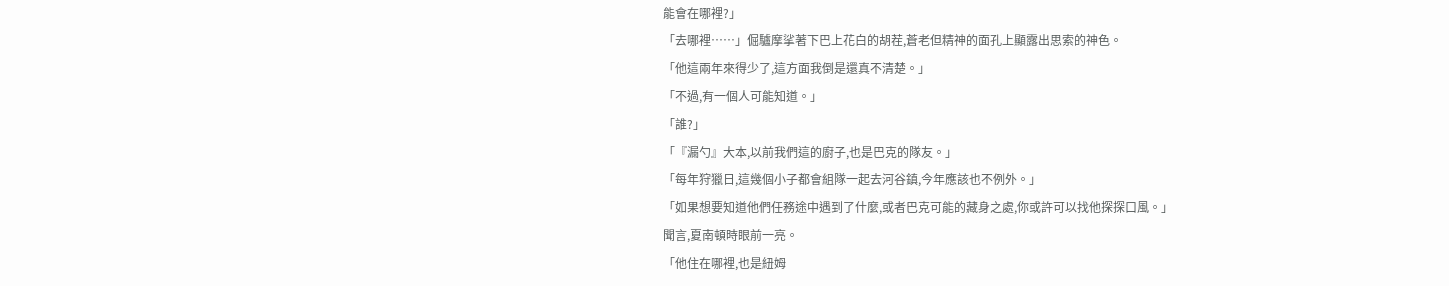能會在哪裡?」
「去哪裡……」倔驢摩挲著下巴上花白的胡茬,蒼老但精神的面孔上顯露出思索的神色。
「他這兩年來得少了,這方面我倒是還真不清楚。」
「不過,有一個人可能知道。」
「誰?」
「『漏勺』大本,以前我們這的廚子,也是巴克的隊友。」
「每年狩獵日,這幾個小子都會組隊一起去河谷鎮,今年應該也不例外。」
「如果想要知道他們任務途中遇到了什麼,或者巴克可能的藏身之處,你或許可以找他探探口風。」
聞言,夏南頓時眼前一亮。
「他住在哪裡,也是紐姆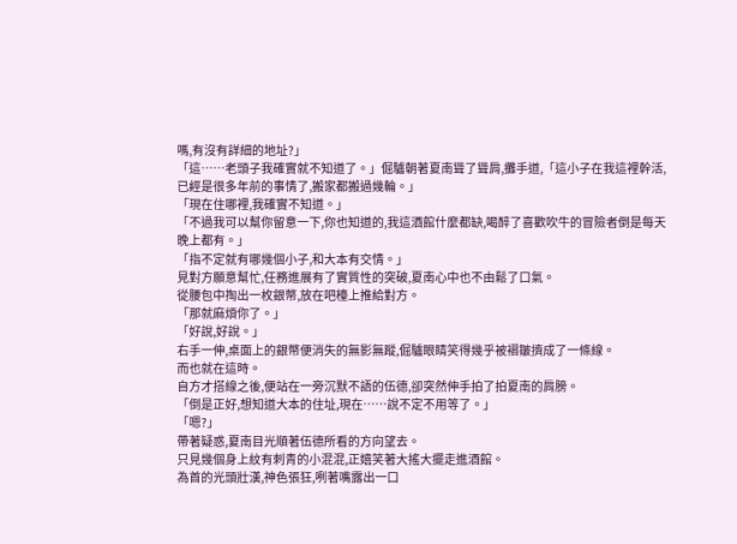嗎,有沒有詳細的地址?」
「這……老頭子我確實就不知道了。」倔驢朝著夏南聳了聳肩,攤手道,「這小子在我這裡幹活,已經是很多年前的事情了,搬家都搬過幾輪。」
「現在住哪裡,我確實不知道。」
「不過我可以幫你留意一下,你也知道的,我這酒館什麼都缺,喝醉了喜歡吹牛的冒險者倒是每天晚上都有。」
「指不定就有哪幾個小子,和大本有交情。」
見對方願意幫忙,任務進展有了實質性的突破,夏南心中也不由鬆了口氣。
從腰包中掏出一枚銀幣,放在吧檯上推給對方。
「那就麻煩你了。」
「好說,好說。」
右手一伸,桌面上的銀幣便消失的無影無蹤,倔驢眼睛笑得幾乎被褶皺擠成了一條線。
而也就在這時。
自方才搭線之後,便站在一旁沉默不語的伍德,卻突然伸手拍了拍夏南的肩膀。
「倒是正好,想知道大本的住址,現在……說不定不用等了。」
「嗯?」
帶著疑惑,夏南目光順著伍德所看的方向望去。
只見幾個身上紋有刺青的小混混,正嬉笑著大搖大擺走進酒館。
為首的光頭壯漢,神色張狂,咧著嘴露出一口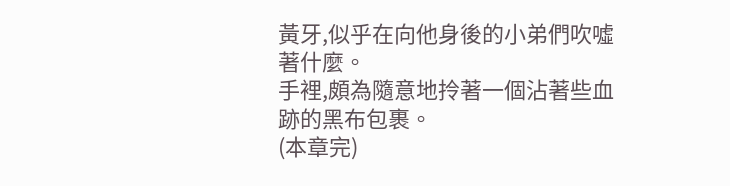黃牙,似乎在向他身後的小弟們吹噓著什麼。
手裡,頗為隨意地拎著一個沾著些血跡的黑布包裹。
(本章完)